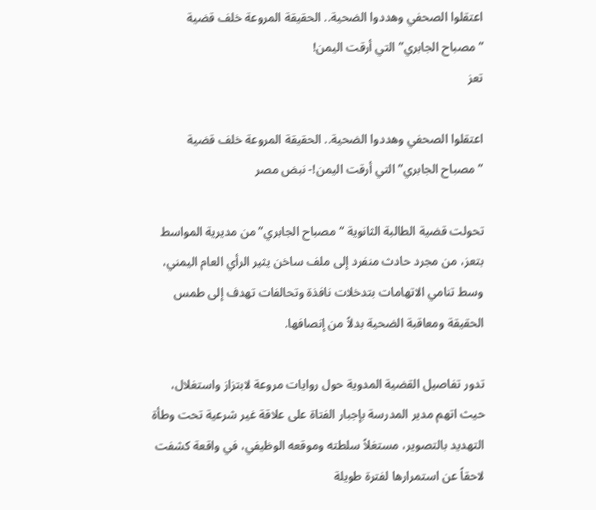اعتقلوا الصحفي وهددوا الضحية.. الحقيقة المروعة خلف قضية ”مصباح الجابري” التي أرقت اليمن!
تعز

اعتقلوا الصحفي وهددوا الضحية.. الحقيقة المروعة خلف قضية ”مصباح الجابري” التي أرقت اليمن!- نبض مصر

تحولت قضية الطالبة الثانوية “مصباح الجابري” من مديرية المواسط بتعز، من مجرد حادث منفرد إلى ملف ساخن يثير الرأي العام اليمني، وسط تنامي الاتهامات بتدخلات نافذة وتحالفات تهدف إلى طمس الحقيقة ومعاقبة الضحية بدلاً من إنصافها.

تدور تفاصيل القضية المدوية حول روايات مروعة لابتزاز واستغلال، حيث اتهم مدير المدرسة بإجبار الفتاة على علاقة غير شرعية تحت وطأة التهديد بالتصوير، مستغلاً سلطته وموقعه الوظيفي، في واقعة كشفت لاحقاً عن استمرارها لفترة طويلة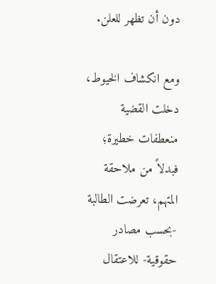دون أن تظهر للعلن.

ومع انكشاف الخيوط، دخلت القضية منعطفات خطيرة؛ فبدلاً من ملاحقة المتهم، تعرضت الطالبة -بحسب مصادر حقوقية- للاعتقال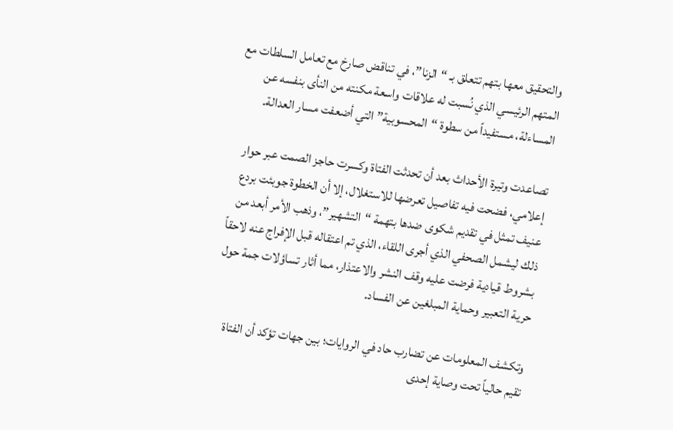والتحقيق معها بتهم تتعلق بـ “الزنا”، في تناقض صارخ مع تعامل السلطات مع المتهم الرئيسي الذي نُسبت له علاقات واسعة مكنته من النأى بنفسه عن المساءلة، مستفيداً من سطوة “المحسوبية” التي أضعفت مسار العدالة.

تصاعدت وتيرة الأحداث بعد أن تحدثت الفتاة وكسرت حاجز الصمت عبر حوار إعلامي، فضحت فيه تفاصيل تعرضها للاستغلال، إلا أن الخطوة جوبئت بردع عنيف تمثل في تقديم شكوى ضدها بتهمة “التشهير”، وذهب الأمر أبعد من ذلك ليشمل الصحفي الذي أجرى اللقاء، الذي تم اعتقاله قبل الإفراج عنه لاحقاً بشروط قيادية فرضت عليه وقف النشر والاعتذار، مما أثار تساؤلات جمة حول حرية التعبير وحماية المبلغين عن الفساد.

وتكشف المعلومات عن تضارب حاد في الروايات؛ بين جهات تؤكد أن الفتاة تقيم حالياً تحت وصاية إحدى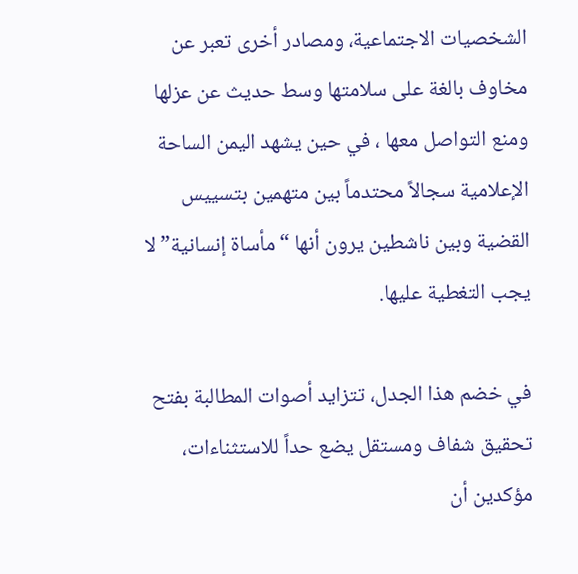الشخصيات الاجتماعية، ومصادر أخرى تعبر عن مخاوف بالغة على سلامتها وسط حديث عن عزلها ومنع التواصل معها ، في حين يشهد اليمن الساحة الإعلامية سجالاً محتدماً بين متهمين بتسييس القضية وبين ناشطين يرون أنها “مأساة إنسانية” لا يجب التغطية عليها.

في خضم هذا الجدل، تتزايد أصوات المطالبة بفتح تحقيق شفاف ومستقل يضع حداً للاستثناءات، مؤكدين أن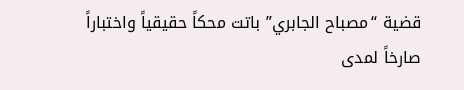قضية “مصباح الجابري” باتت محكاً حقيقياً واختباراً صارخاً لمدى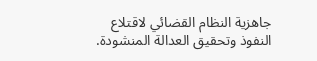جاهزية النظام القضائي لاقتلاع النفوذ وتحقيق العدالة المنشودة.